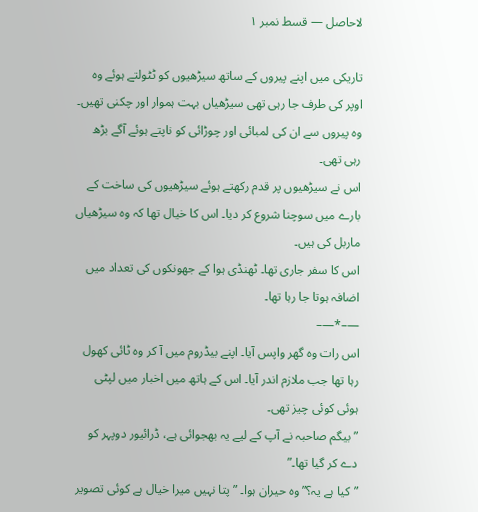لاحاصل — قسط نمبر ۱

تاریکی میں اپنے پیروں کے ساتھ سیڑھیوں کو ٹٹولتے ہوئے وہ اوپر کی طرف جا رہی تھی سیڑھیاں بہت ہموار اور چکنی تھیں۔ وہ پیروں سے ان کی لمبائی اور چوڑائی کو ناپتے ہوئے آگے بڑھ رہی تھی۔
اس نے سیڑھیوں پر قدم رکھتے ہوئے سیڑھیوں کی ساخت کے بارے میں سوچنا شروع کر دیا۔ اس کا خیال تھا کہ وہ سیڑھیاں ماربل کی ہیں۔
اس کا سفر جاری تھا۔ ٹھنڈی ہوا کے جھونکوں کی تعداد میں اضافہ ہوتا جا رہا تھا۔
—–*—–
اس رات وہ گھر واپس آیا۔ اپنے بیڈروم میں آ کر وہ ٹائی کھول رہا تھا جب ملازم اندر آیا۔ اس کے ہاتھ میں اخبار میں لپٹی ہوئی کوئی چیز تھی۔
”بیگم صاحبہ نے آپ کے لیے یہ بھجوائی ہے، ڈرائیور دوپہر کو دے کر گیا تھا۔”
”کیا ہے یہ؟” وہ حیران ہوا۔ ”پتا نہیں میرا خیال ہے کوئی تصویر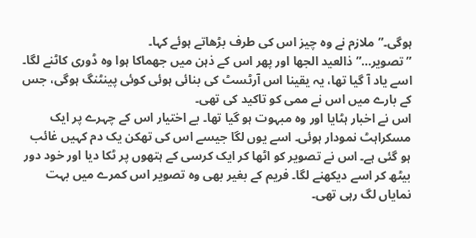ہوگی۔” ملازم نے وہ چیز اس کی طرف بڑھاتے ہوئے کہا۔
”تصویر…” ذالعید الجھا اور پھر اس کے ذہن میں جھماکا ہوا وہ ڈوری کاٹنے لگا۔ اسے یاد آ گیا تھا، یہ یقینا اس آرٹسٹ کی بنائی ہوئی کوئی پینٹنگ ہوگی، جس کے بارے میں اس نے ممی کو تاکید کی تھی۔
اس نے اخبار ہٹایا اور وہ مبہوت ہو گیا تھا۔ بے اختیار اس کے چہرے پر ایک مسکراہٹ نمودار ہوئی۔ اسے یوں لگا جیسے اس کی تھکن یک دم کہیں غائب ہو گئی ہے۔ اس نے تصویر کو اٹھا کر ایک کرسی کے ہتھوں پر ٹکا دیا اور خود دور بیٹھ کر اسے دیکھنے لگا۔ فریم کے بغیر بھی وہ تصویر اس کمرے میں بہت نمایاں لگ رہی تھی۔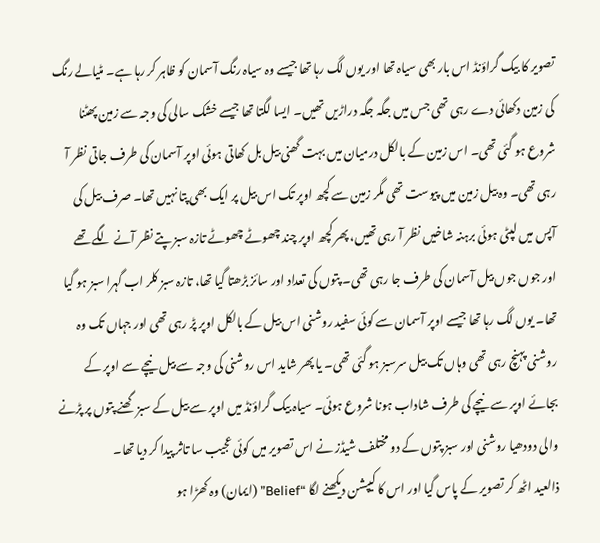تصویر کا بیک گراؤنڈ اس بار بھی سیاہ تھا اور یوں لگ رہا تھا جیسے وہ سیاہ رنگ آسمان کو ظاہر کر رہا ہے۔ مٹیالے رنگ کی زمین دکھائی دے رہی تھی جس میں جگہ جگہ دراڑیں تھیں۔ ایسا لگتا تھا جیسے خشک سالی کی وجہ سے زمین پھٹنا شروع ہو گئی تھی۔ اس زمین کے بالکل درمیان میں بہت گھنی بیل بل کھاتی ہوئی اوپر آسمان کی طرف جاتی نظر آ رہی تھی۔ وہ بیل زمین میں پیوست تھی مگر زمین سے کچھ اوپر تک اس بیل پر ایک بھی پتا نہیں تھا۔ صرف بیل کی آپس میں لپٹی ہوئی برہنہ شاخیں نظر آ رہی تھیں، پھر کچھ اوپر چند چھوٹے چھوٹے تازہ سبز پتے نظر آنے لگے تھے اور جوں جوں بیل آسمان کی طرف جا رہی تھی۔ پتوں کی تعداد اور سائز بڑھتا گیا تھا، تازہ سبز کلر اب گہرا سبز ہو گیا تھا۔ یوں لگ رہا تھا جیسے اوپر آسمان سے کوئی سفید روشنی اس بیل کے بالکل اوپر پڑ رہی تھی اور جہاں تک وہ روشنی پہنچ رہی تھی وہاں تک بیل سرسبز ہو گئی تھی۔ یا پھر شاید اس روشنی کی وجہ سے بیل نیچے سے اوپر کے بجائے اوپر سے نیچے کی طرف شاداب ہونا شروع ہوئی۔ سیاہ بیک گراؤنڈ میں اوپر سے بیل کے سبز گھنے پتوں پر پڑنے والی دودھیا روشنی اور سبز پتوں کے دو مختلف شیڈز نے اس تصویر میں کوئی عجیب سا تاثر پیدا کر دیا تھا۔
ذالعید اٹھ کر تصویر کے پاس گیا اور اس کا کیپشن دیکھنے لگا “Belief” (ایمان) وہ کھڑا ہو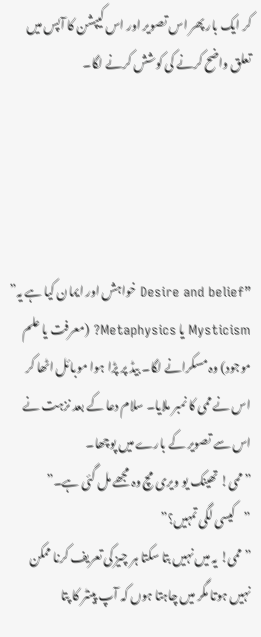کر ایک بار پھر اس تصویر اور اس کیپشن کا آپس میں تعلق واضح کرنے کی کوشش کرنے لگا۔





”Desire and belief خواہش اور ایمان کیا ہے یہ” Mysticism یا Metaphysics? (معرفت یا علم موجود) وہ مسکرانے لگا۔ بیڈ پر پڑا ہوا موبائل اٹھا کر اس نے ممی کا نمبر ملایا۔ سلام دعا کے بعد نزہت نے اس سے تصویر کے بارے میں پوچھا۔
”ممی! تھینک یو ویری مچ وہ مجھے مل گئی ہے۔”
”کیسی لگی تمہیں؟”
”ممی! یہ میں نہیں بتا سکتا ہر چیز کی تعریف کرنا ممکن نہیں ہوتا مگر میں چاہتا ہوں کہ آپ پینٹر کا پتا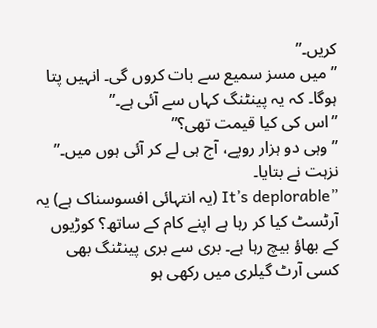کریں۔”
”میں مسز سمیع سے بات کروں گی۔ انہیں پتا ہوگا۔ کہ یہ پینٹنگ کہاں سے آئی ہے۔”
”اس کی کیا قیمت تھی؟”
”وہی دو ہزار روپے، آج ہی لے کر آئی ہوں میں۔” نزہت نے بتایا۔
”It’s deplorable (یہ انتہائی افسوسناک ہے) یہ آرٹسٹ کیا کر رہا ہے اپنے کام کے ساتھ؟ کوڑیوں کے بھاؤ بیچ رہا ہے۔ بری سے بری پینٹنگ بھی کسی آرٹ گیلری میں رکھی ہو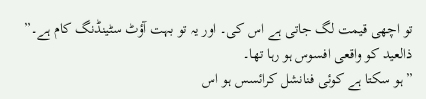تو اچھی قیمت لگ جاتی ہے اس کی۔ اور یہ تو بہت آؤٹ سٹینڈنگ کام ہے۔” ذالعید کو واقعی افسوس ہو رہا تھا۔
”ہو سکتا ہے کوئی فنانشل کرائسس ہو اس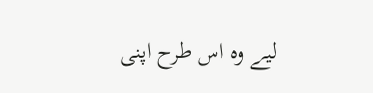لیے وہ اس طرح اپنی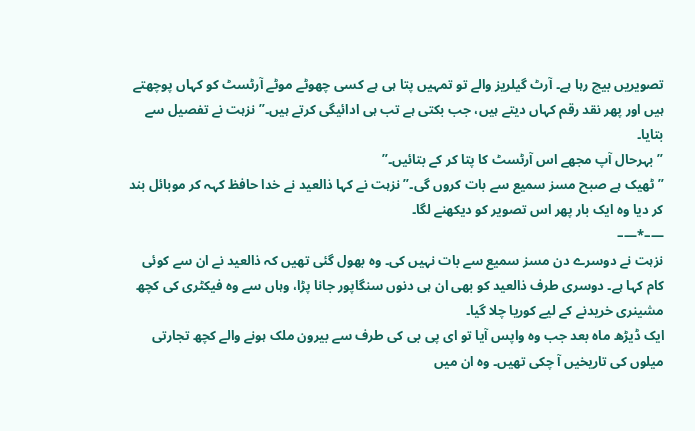تصویریں بیچ رہا ہے۔ آرٹ گیلریز والے تو تمہیں پتا ہی ہے کسی چھوٹے موٹے آرٹسٹ کو کہاں پوچھتے ہیں اور پھر نقد رقم کہاں دیتے ہیں، جب بکتی ہے تب ہی ادائیگی کرتے ہیں۔” نزہت نے تفصیل سے بتایا۔
”بہرحال آپ مجھے اس آرٹسٹ کا پتا کر کے بتائیں۔”
”ٹھیک ہے صبح مسز سمیع سے بات کروں گی۔” نزہت نے کہا ذالعید نے خدا حافظ کہہ کر موبائل بند کر دیا وہ ایک بار پھر اس تصویر کو دیکھنے لگا۔
—–*—–
نزہت نے دوسرے دن مسز سمیع سے بات نہیں کی۔ وہ بھول گئی تھیں کہ ذالعید نے ان سے کوئی کام کہا ہے۔ دوسری طرف ذالعید کو بھی ان ہی دنوں سنگاپور جانا پڑا، وہاں سے وہ فیکٹری کی کچھ مشینری خریدنے کے لیے کوریا چلا گیا۔
ایک ڈیڑھ ماہ بعد جب وہ واپس آیا تو ای پی بی کی طرف سے بیرون ملک ہونے والے کچھ تجارتی میلوں کی تاریخیں آ چکی تھیں۔ وہ ان میں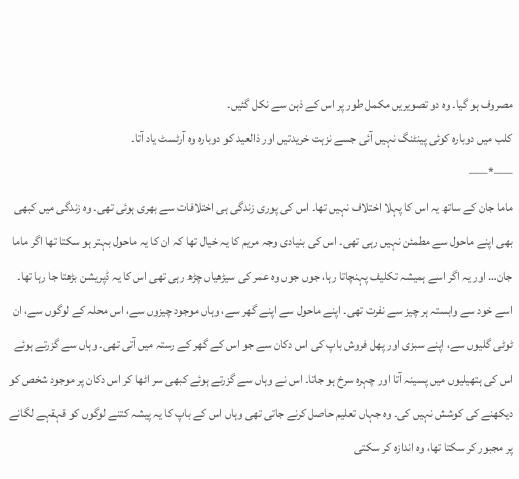مصروف ہو گیا۔ وہ دو تصویریں مکمل طور پر اس کے ذہن سے نکل گئیں۔
کلب میں دوبارہ کوئی پینٹنگ نہیں آئی جسے نزہت خریدتیں اور ذالعید کو دوبارہ وہ آرٹسٹ یاد آتا۔
—–*—–
ماما جان کے ساتھ یہ اس کا پہلا اختلاف نہیں تھا۔ اس کی پوری زندگی ہی اختلافات سے بھری ہوئی تھی۔ وہ زندگی میں کبھی بھی اپنے ماحول سے مطمئن نہیں رہی تھی۔ اس کی بنیادی وجہ مریم کا یہ خیال تھا کہ ان کا یہ ماحول بہتر ہو سکتا تھا اگر ماما جان… اور یہ اگر اسے ہمیشہ تکلیف پہنچاتا رہا، جوں جوں وہ عمر کی سیڑھیاں چڑھ رہی تھی اس کا یہ ڈپریشن بڑھتا جا رہا تھا۔
اسے خود سے وابستہ ہر چیز سے نفرت تھی۔ اپنے ماحول سے اپنے گھر سے، وہاں موجود چیزوں سے، اس محلہ کے لوگوں سے، ان ٹوٹی گلیوں سے، اپنے سبزی اور پھل فروش باپ کی اس دکان سے جو اس کے گھر کے رستہ میں آتی تھی۔ وہاں سے گزرتے ہوئے اس کی ہتھیلیوں میں پسینہ آتا اور چہرہ سرخ ہو جاتا۔ اس نے وہاں سے گزرتے ہوئے کبھی سر اٹھا کر اس دکان پر موجود شخص کو دیکھنے کی کوشش نہیں کی۔ وہ جہاں تعلیم حاصل کرنے جاتی تھی وہاں اس کے باپ کا یہ پیشہ کتنے لوگوں کو قہقہے لگانے پر مجبور کر سکتا تھا، وہ اندازہ کر سکتی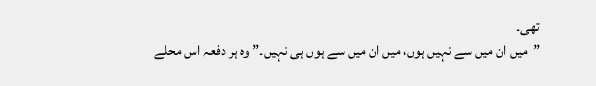تھی۔
”میں ان میں سے نہیں ہوں، میں ان میں سے ہوں ہی نہیں۔” وہ ہر دفعہ اس محلے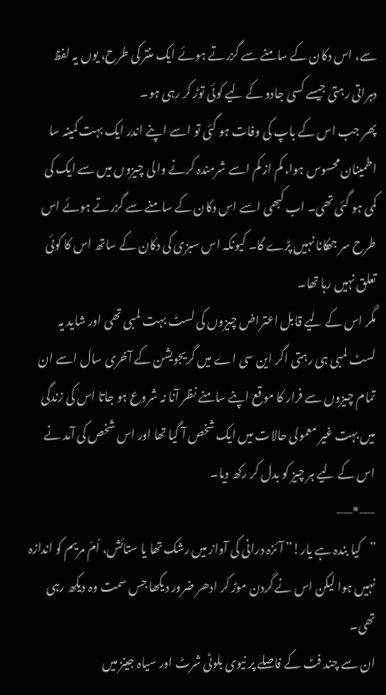سے، اس دکان کے سامنے سے گزرتے ہوئے ایک منتر کی طرح، یوں یہ لفظ دہراتی رہتی جیسے کسی جادو کے لیے کوئی توڑ کر رہی ہو۔
پھر جب اس کے باپ کی وفات ہو گئی تو اسے اپنے اندر ایک بہت کمینہ سا اطمینان محسوس ہوا، کم از کم اسے شرمندہ کرنے والی چیزوں میں سے ایک کی کمی ہو گئی تھی۔ اب کبھی اسے اس دکان کے سامنے سے گزرتے ہوئے اس طرح سر جھکانا نہیں پڑے گا۔ کیونکہ اس سبزی کی دکان کے ساتھ اس کا کوئی تعلق نہیں رہا تھا۔
مگر اس کے لیے قابل اعتراض چیزوں کی لسٹ بہت لمبی تھی اور شاید یہ لسٹ لمبی ہی رہتی اگر این سی اے میں گریجویشن کے آخری سال اسے ان تمام چیزوں سے فرار کا موقع اپنے سامنے نظر آنا نہ شروع ہو جاتا اس کی زندگی میں بہت غیر معمولی حالات میں ایک شخص آ گیا تھا اور اس شخص کی آمد نے اس کے لیے ہر چیز کو بدل کر رکھ دیا۔
—–*—–
”کیا بندہ ہے یار!” آئزہ درانی کی آواز میں رشک تھا یا ستائش، اُمّ مریم کو اندازہ نہیں ہوا لیکن اس نے گردن موڑ کر ادھر ضرور دیکھا جس سمت وہ دیکھ رہی تھی۔
ان سے چند فٹ کے فاصلے پر نیوی بلوٹی شرٹ اور سیاہ جینز میں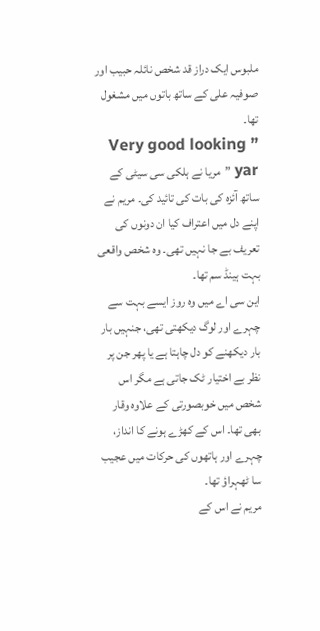ملبوس ایک دراز قد شخص نائلہ حبیب اور صوفیہ علی کے ساتھ باتوں میں مشغول تھا۔
” Very good looking yar ”مریا نے ہلکی سی سیٹی کے ساتھ آئزہ کی بات کی تائید کی۔ مریم نے اپنے دل میں اعتراف کیا ان دونوں کی تعریف بے جا نہیں تھی۔ وہ شخص واقعی بہت ہینڈ سم تھا۔
این سی اے میں وہ روز ایسے بہت سے چہرے اور لوگ دیکھتی تھی، جنہیں بار بار دیکھنے کو دل چاہتا ہے یا پھر جن پر نظر بے اختیار ٹک جاتی ہے مگر اس شخص میں خوبصورتی کے علاوہ وقار بھی تھا۔ اس کے کھڑے ہونے کا انداز، چہرے اور ہاتھوں کی حرکات میں عجیب سا ٹھہراؤ تھا۔
مریم نے اس کے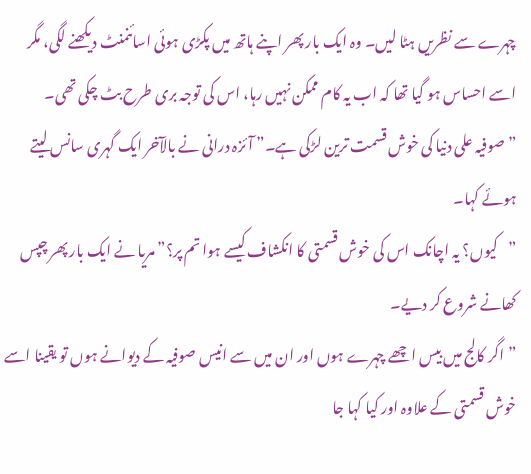چہرے سے نظریں ہٹا لیں۔ وہ ایک بار پھر اپنے ہاتھ میں پکڑی ہوئی اسائنمنٹ دیکھنے لگی، مگر اسے احساس ہو گیا تھا کہ اب یہ کام ممکن نہیں رہا، اس کی توجہ بری طرح بٹ چکی تھی۔
”صوفیہ علی دنیا کی خوش قسمت ترین لڑکی ہے۔” آئزہ درانی نے بالآخر ایک گہری سانس لیتے ہوئے کہا۔
”کیوں؟ یہ اچانک اس کی خوش قسمتی کا انکشاف کیسے ہوا تم پر؟” مریا نے ایک بار پھر چپس کھانے شروع کر دیے۔
”اگر کالج میں بیس اچھے چہرے ہوں اور ان میں سے انیس صوفیہ کے دیوانے ہوں تو یقینا اسے خوش قسمتی کے علاوہ اور کیا کہا جا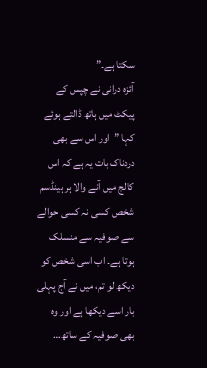سکتا ہے۔”
آئزہ درانی نے چپس کے پیکٹ میں ہاتھ ڈالتے ہوئے کہا ”اور اس سے بھی دردناک بات یہ ہے کہ اس کالج میں آنے والا ہر ہینڈسم شخص کسی نہ کسی حوالے سے صوفیہ سے منسلک ہوتا ہے۔ اب اسی شخص کو دیکھ لو تم، میں نے آج پہلی بار اسے دیکھا ہے اور وہ بھی صوفیہ کے ساتھ…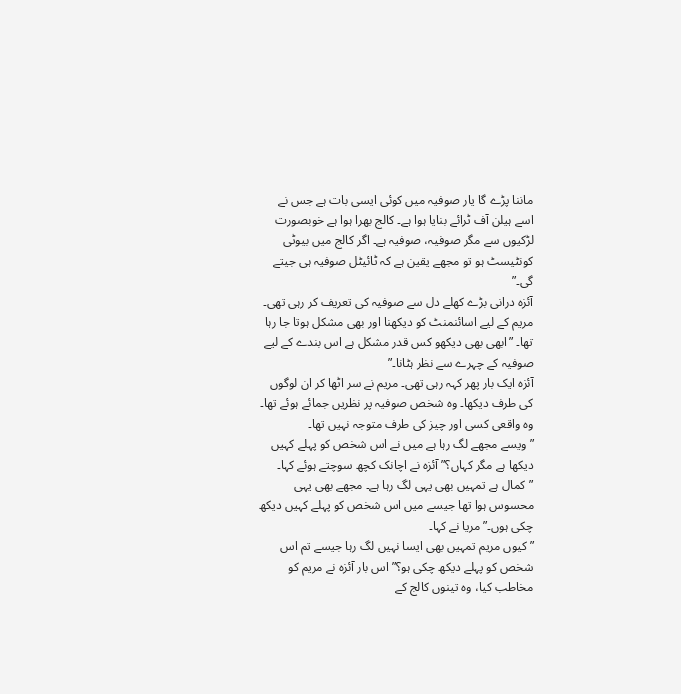ماننا پڑے گا یار صوفیہ میں کوئی ایسی بات ہے جس نے اسے ہیلن آف ٹرائے بنایا ہوا ہے۔ کالج بھرا ہوا ہے خوبصورت لڑکیوں سے مگر صوفیہ، صوفیہ ہے۔ اگر کالج میں بیوٹی کونٹیسٹ ہو تو مجھے یقین ہے کہ ٹائیٹل صوفیہ ہی جیتے گی۔”
آئزہ درانی بڑے کھلے دل سے صوفیہ کی تعریف کر رہی تھی۔ مریم کے لیے اسائنمنٹ کو دیکھنا اور بھی مشکل ہوتا جا رہا تھا۔ ”ابھی بھی دیکھو کس قدر مشکل ہے اس بندے کے لیے صوفیہ کے چہرے سے نظر ہٹانا۔”
آئزہ ایک بار پھر کہہ رہی تھی۔ مریم نے سر اٹھا کر ان لوگوں کی طرف دیکھا۔ وہ شخص صوفیہ پر نظریں جمائے ہوئے تھا۔ وہ واقعی کسی اور چیز کی طرف متوجہ نہیں تھا۔
”ویسے مجھے لگ رہا ہے میں نے اس شخص کو پہلے کہیں دیکھا ہے مگر کہاں؟” آئزہ نے اچانک کچھ سوچتے ہوئے کہا۔
”کمال ہے تمہیں بھی یہی لگ رہا ہے۔ مجھے بھی یہی محسوس ہوا تھا جیسے میں اس شخص کو پہلے کہیں دیکھ چکی ہوں۔” مریا نے کہا۔
”کیوں مریم تمہیں بھی ایسا نہیں لگ رہا جیسے تم اس شخص کو پہلے دیکھ چکی ہو؟” اس بار آئزہ نے مریم کو مخاطب کیا، وہ تینوں کالج کے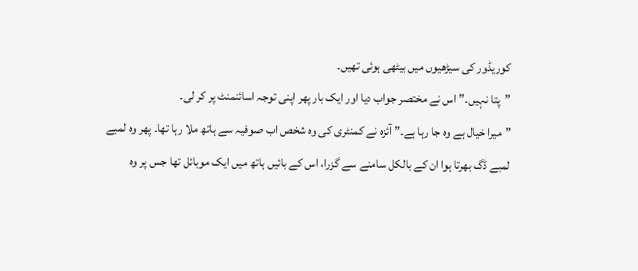کوریڈور کی سیڑھیوں میں بیٹھی ہوئی تھیں۔
”پتا نہیں۔” اس نے مختصر جواب دیا اور ایک بار پھر اپنی توجہ اسائنمنٹ پر کر لی۔
”میرا خیال ہے وہ جا رہا ہے۔” آئزہ نے کمنٹری کی وہ شخص اب صوفیہ سے ہاتھ ملا رہا تھا۔ پھر وہ لمبے لمبے ڈگ بھرتا ہوا ان کے بالکل سامنے سے گزرا، اس کے بائیں ہاتھ میں ایک موبائل تھا جس پر وہ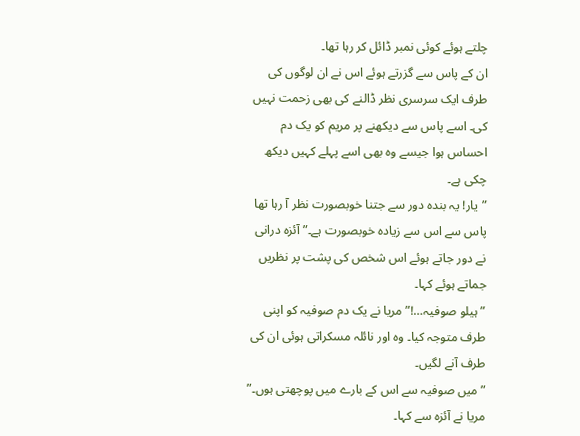چلتے ہوئے کوئی نمبر ڈائل کر رہا تھا۔
ان کے پاس سے گزرتے ہوئے اس نے ان لوگوں کی طرف ایک سرسری نظر ڈالنے کی بھی زحمت نہیں کی۔ اسے پاس سے دیکھنے پر مریم کو یک دم احساس ہوا جیسے وہ بھی اسے پہلے کہیں دیکھ چکی ہے۔
”یار! یہ بندہ دور سے جتنا خوبصورت نظر آ رہا تھا پاس سے اس سے زیادہ خوبصورت ہے۔” آئزہ درانی نے دور جاتے ہوئے اس شخص کی پشت پر نظریں جماتے ہوئے کہا۔
”ہیلو صوفیہ…!” مریا نے یک دم صوفیہ کو اپنی طرف متوجہ کیا۔ وہ اور نائلہ مسکراتی ہوئی ان کی طرف آنے لگیں۔
”میں صوفیہ سے اس کے بارے میں پوچھتی ہوں۔” مریا نے آئزہ سے کہا۔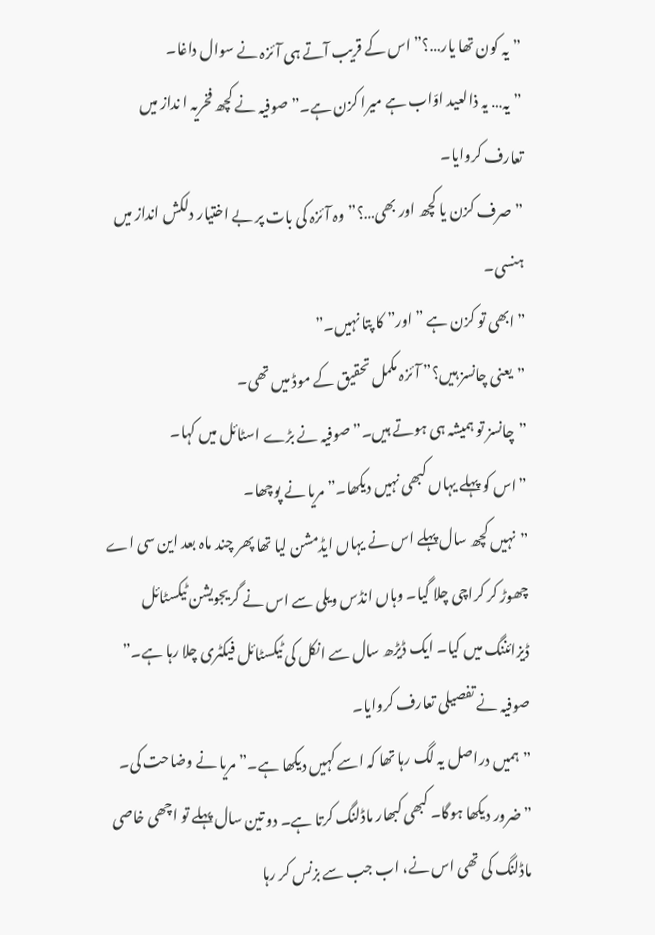”یہ کون تھا یار…؟” اس کے قریب آتے ہی آئزہ نے سوال داغا۔
”یہ… یہ ذالعید اوّاب ہے میرا کزن ہے۔” صوفیہ نے کچھ فخریہ ا نداز میں تعارف کروایا۔
”صرف کزن یا کچھ اور بھی…؟” وہ آئزہ کی بات پر بے اختیار دلکش انداز میں ہنسی۔
”ابھی تو کزن ہے ”اور” کا پتا نہیں۔”
”یعنی چانسز ہیں؟” آئزہ مکمل تحقیق کے موڈ میں تھی۔
”چانسز تو ہمیشہ ہی ہوتے ہیں۔” صوفیہ نے بڑے اسٹائل میں کہا۔
”اس کو پہلے یہاں کبھی نہیں دیکھا۔” مریا نے پوچھا۔
”نہیں کچھ سال پہلے اس نے یہاں ایڈمشن لیا تھا پھر چند ماہ بعد این سی اے چھوڑ کر کراچی چلا گیا۔ وہاں انڈس ویلی سے اس نے گریجویشن ٹیکسٹائل ڈیزائننگ میں کیا۔ ایک ڈیڑھ سال سے انکل کی ٹیکسٹائل فیکٹری چلا رہا ہے۔” صوفیہ نے تفصیلی تعارف کروایا۔
”ہمیں دراصل یہ لگ رہا تھا کہ اسے کہیں دیکھا ہے۔” مریا نے وضاحت کی۔
”ضرور دیکھا ہوگا۔ کبھی کبھار ماڈلنگ کرتا ہے۔ دو تین سال پہلے تو اچھی خاصی ماڈلنگ کی تھی اس نے، اب جب سے بزنس کر رہا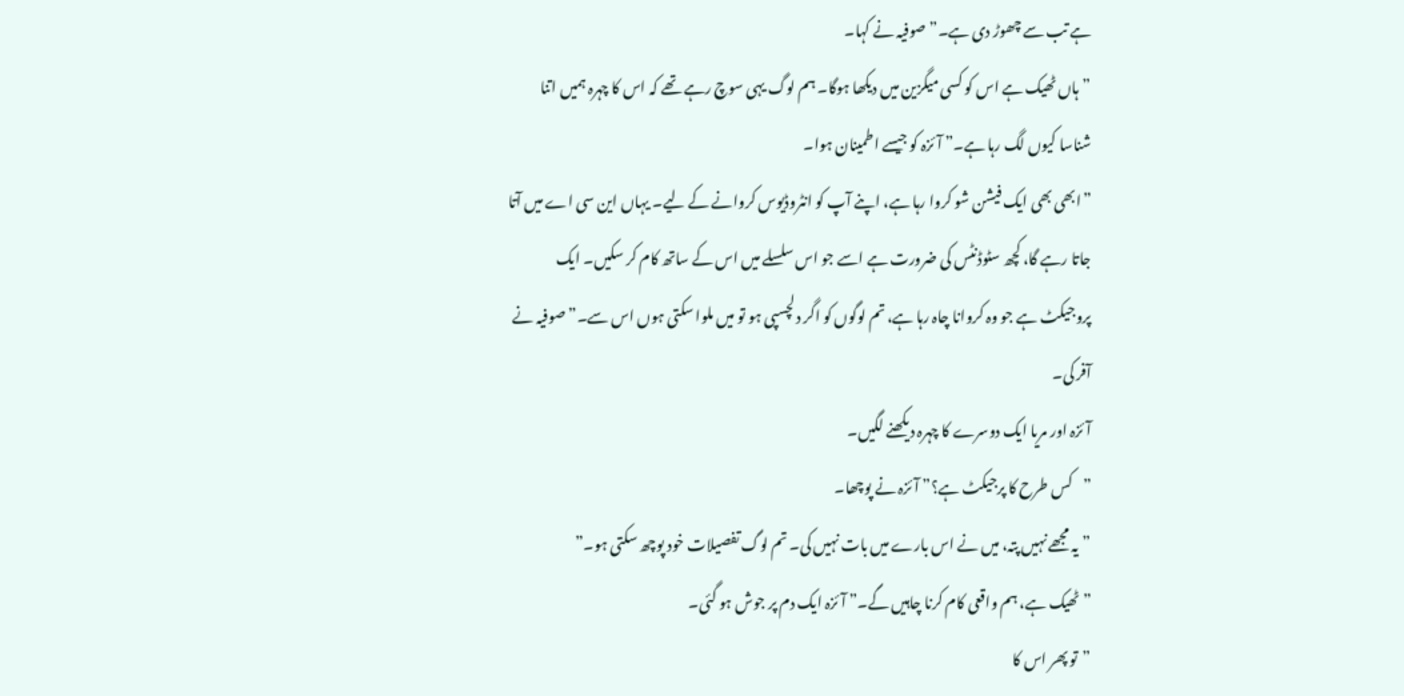ہے تب سے چھوڑ دی ہے۔” صوفیہ نے کہا۔
”ہاں ٹھیک ہے اس کو کسی میگزین میں دیکھا ہوگا۔ ہم لوگ یہی سوچ رہے تھے کہ اس کا چہرہ ہمیں اتنا شناسا کیوں لگ رہا ہے۔” آئزہ کو جیسے اطمینان ہوا۔
”ابھی بھی ایک فیشن شو کروا رہا ہے، اپنے آپ کو انٹروڈیوس کروانے کے لیے۔ یہاں این سی اے میں آتا جاتا رہے گا، کچھ سٹوڈنٹس کی ضرورت ہے اسے جو اس سلسلے میں اس کے ساتھ کام کر سکیں۔ ایک پروجیکٹ ہے جو وہ کروانا چاہ رہا ہے، تم لوگوں کو اگر دلچسپی ہو تو میں ملوا سکتی ہوں اس سے۔” صوفیہ نے آفر کی۔
آئزہ اور مریا ایک دوسرے کا چہرہ دیکھنے لگیں۔
”کس طرح کا پرجیکٹ ہے؟” آئزہ نے پوچھا۔
”یہ مجھے نہیں پتہ، میں نے اس بارے میں بات نہیں کی۔ تم لوگ تفصیلات خود پوچھ سکتی ہو۔”
”ٹھیک ہے، ہم واقعی کام کرنا چاہیں گے۔” آئزہ ایک دم پر جوش ہو گئی۔
”تو پھر اس کا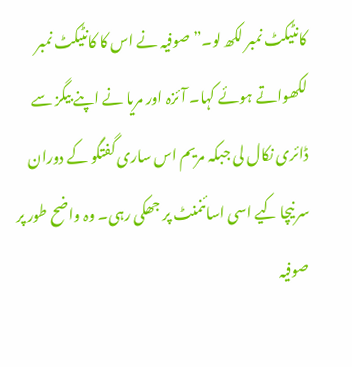کانٹیکٹ نمبر لکھ لو۔” صوفیہ نے اس کا کانٹیکٹ نمبر لکھواتے ہوئے کہا۔ آئزہ اور مریا نے اپنے بیگز سے ڈائری نکال لی جبکہ مریم اس ساری گفتگو کے دوران سر نیچا کیے اسی اسائنمنٹ پر جھکی رہی۔ وہ واضح طور پر صوفیہ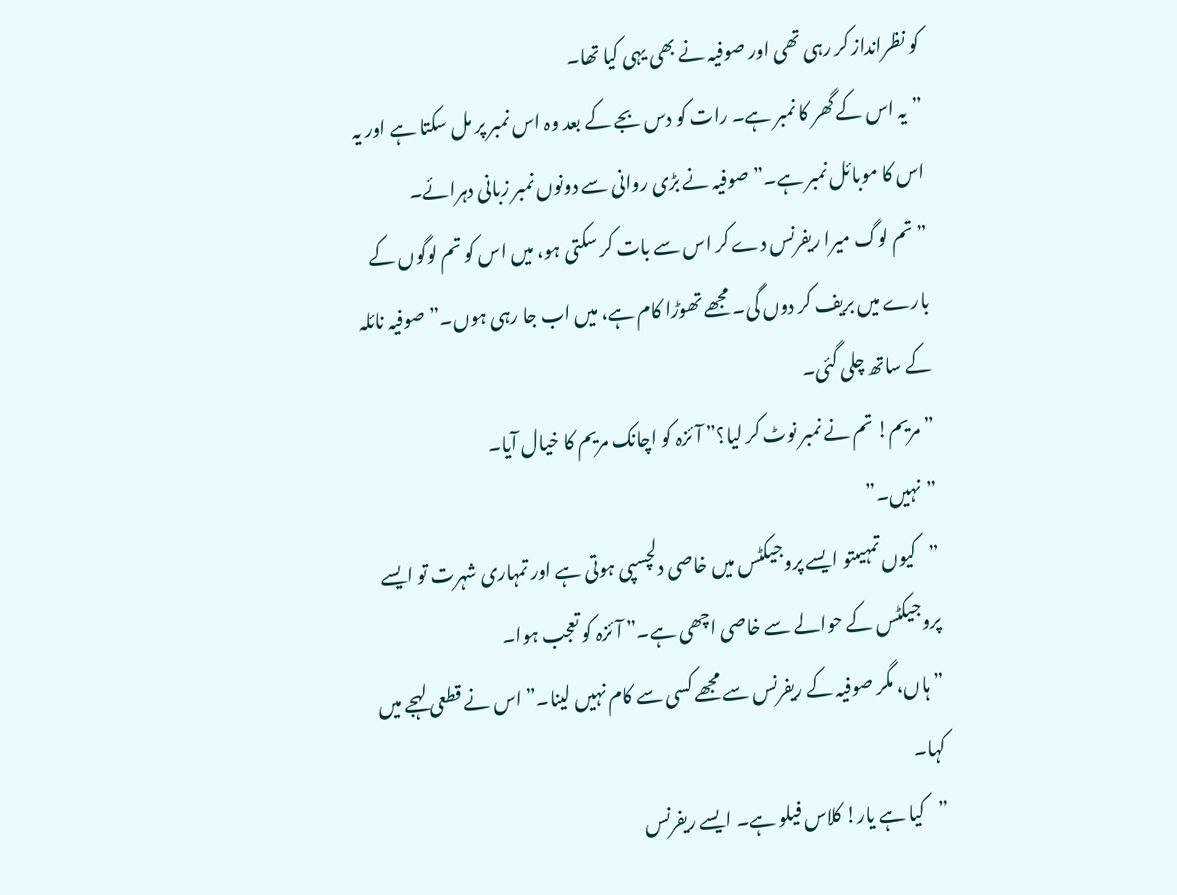کو نظرانداز کر رہی تھی اور صوفیہ نے بھی یہی کیا تھا۔
”یہ اس کے گھر کا نمبر ہے۔ رات کو دس بجے کے بعد وہ اس نمبر پر مل سکتا ہے اور یہ اس کا موبائل نمبر ہے۔” صوفیہ نے بڑی روانی سے دونوں نمبر زبانی دہرائے۔
”تم لوگ میرا ریفرنس دے کر اس سے بات کر سکتی ہو، میں اس کو تم لوگوں کے بارے میں بریف کر دوں گی۔ مجھے تھوڑا کام ہے، میں اب جا رہی ہوں۔” صوفیہ نائلہ کے ساتھ چلی گئی۔
”مریم! تم نے نمبر نوٹ کر لیا؟” آئزہ کو اچانک مریم کا خیال آیا۔
”نہیں۔”
”کیوں تمہیںتو ایسے پروجیکٹس میں خاصی دلچسپی ہوتی ہے اور تمہاری شہرت تو ایسے پروجیکٹس کے حوالے سے خاصی اچھی ہے۔” آئزہ کو تعجب ہوا۔
”ہاں، مگر صوفیہ کے ریفرنس سے مجھے کسی سے کام نہیں لینا۔” اس نے قطعی لہجے میں کہا۔
”کیا ہے یار! کلاس فیلو ہے۔ ایسے ریفرنس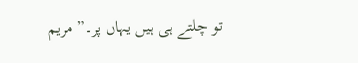تو چلتے ہی ہیں یہاں پر۔” مریم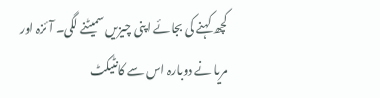کچھ کہنے کی بجائے اپنی چیزیں سمیٹنے لگی۔ آئزہ اور مریا نے دوبارہ اس سے کانٹیکٹ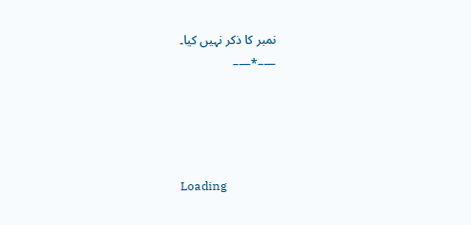نمبر کا ذکر نہیں کیا۔
—–*—–




Loading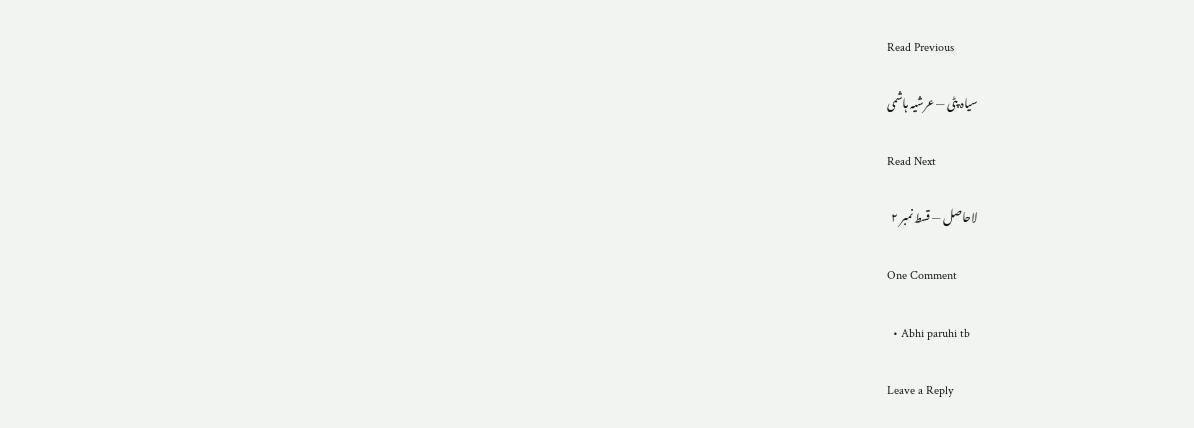Read Previous

سیاہ پٹی — عرشیہ ہاشمی

Read Next

لاحاصل — قسط نمبر ۲

One Comment

  • Abhi paruhi tb

Leave a Reply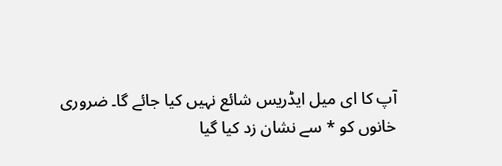آپ کا ای میل ایڈریس شائع نہیں کیا جائے گا۔ ضروری خانوں کو * سے نشان زد کیا گیا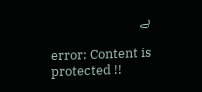ہے

error: Content is protected !!